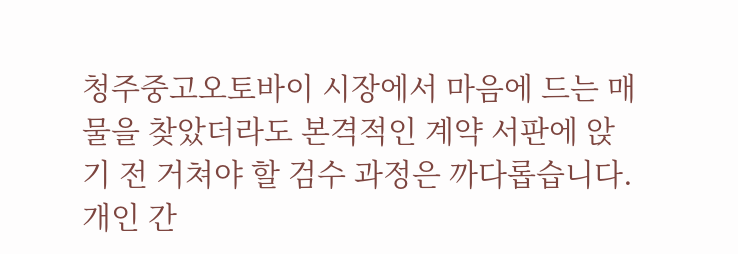청주중고오토바이 시장에서 마음에 드는 매물을 찾았더라도 본격적인 계약 서판에 앉기 전 거쳐야 할 검수 과정은 까다롭습니다. 개인 간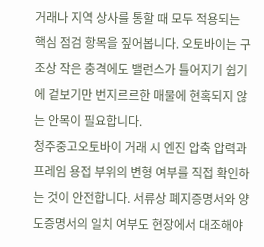거래나 지역 상사를 통할 때 모두 적용되는 핵심 점검 항목을 짚어봅니다. 오토바이는 구조상 작은 충격에도 밸런스가 틀어지기 쉽기에 겉보기만 번지르르한 매물에 현혹되지 않는 안목이 필요합니다.
청주중고오토바이 거래 시 엔진 압축 압력과 프레임 용접 부위의 변형 여부를 직접 확인하는 것이 안전합니다. 서류상 폐지증명서와 양도증명서의 일치 여부도 현장에서 대조해야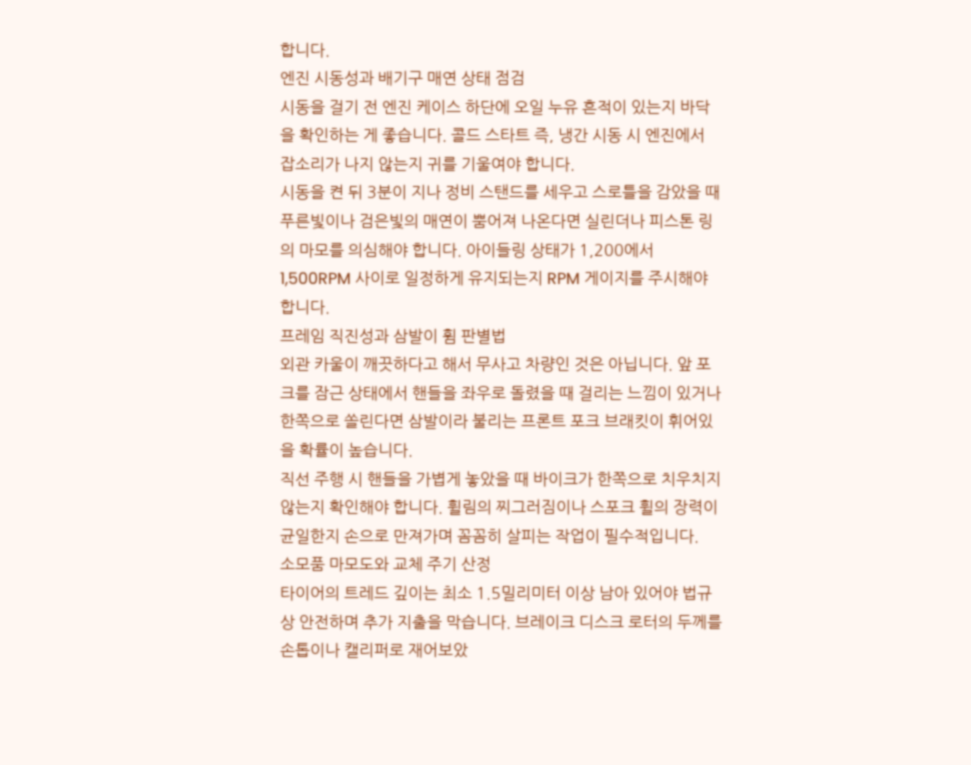합니다.
엔진 시동성과 배기구 매연 상태 점검
시동을 걸기 전 엔진 케이스 하단에 오일 누유 흔적이 있는지 바닥을 확인하는 게 좋습니다. 콜드 스타트 즉, 냉간 시동 시 엔진에서 잡소리가 나지 않는지 귀를 기울여야 합니다.
시동을 켠 뒤 3분이 지나 정비 스탠드를 세우고 스로틀을 감았을 때 푸른빛이나 검은빛의 매연이 뿜어져 나온다면 실린더나 피스톤 링의 마모를 의심해야 합니다. 아이들링 상태가 1,200에서 1,500RPM 사이로 일정하게 유지되는지 RPM 게이지를 주시해야 합니다.
프레임 직진성과 삼발이 휨 판별법
외관 카울이 깨끗하다고 해서 무사고 차량인 것은 아닙니다. 앞 포크를 잠근 상태에서 핸들을 좌우로 돌렸을 때 걸리는 느낌이 있거나 한쪽으로 쏠린다면 삼발이라 불리는 프론트 포크 브래킷이 휘어있을 확률이 높습니다.
직선 주행 시 핸들을 가볍게 놓았을 때 바이크가 한쪽으로 치우치지 않는지 확인해야 합니다. 휠림의 찌그러짐이나 스포크 휠의 장력이 균일한지 손으로 만져가며 꼼꼼히 살피는 작업이 필수적입니다.
소모품 마모도와 교체 주기 산정
타이어의 트레드 깊이는 최소 1.5밀리미터 이상 남아 있어야 법규상 안전하며 추가 지출을 막습니다. 브레이크 디스크 로터의 두께를 손톱이나 캘리퍼로 재어보았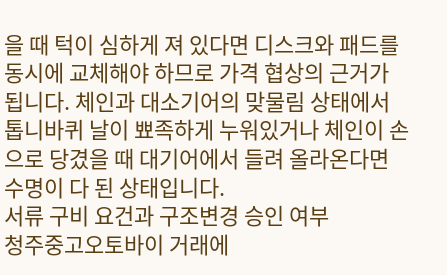을 때 턱이 심하게 져 있다면 디스크와 패드를 동시에 교체해야 하므로 가격 협상의 근거가 됩니다. 체인과 대소기어의 맞물림 상태에서 톱니바퀴 날이 뾰족하게 누워있거나 체인이 손으로 당겼을 때 대기어에서 들려 올라온다면 수명이 다 된 상태입니다.
서류 구비 요건과 구조변경 승인 여부
청주중고오토바이 거래에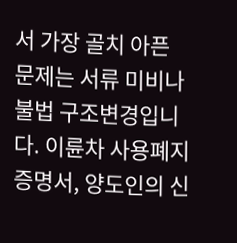서 가장 골치 아픈 문제는 서류 미비나 불법 구조변경입니다. 이륜차 사용폐지증명서, 양도인의 신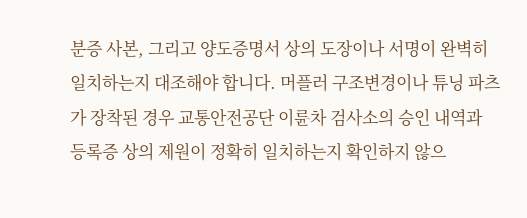분증 사본, 그리고 양도증명서 상의 도장이나 서명이 완벽히 일치하는지 대조해야 합니다. 머플러 구조변경이나 튜닝 파츠가 장착된 경우 교통안전공단 이륜차 검사소의 승인 내역과 등록증 상의 제원이 정확히 일치하는지 확인하지 않으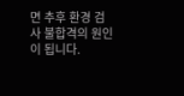면 추후 환경 검사 불합격의 원인이 됩니다.